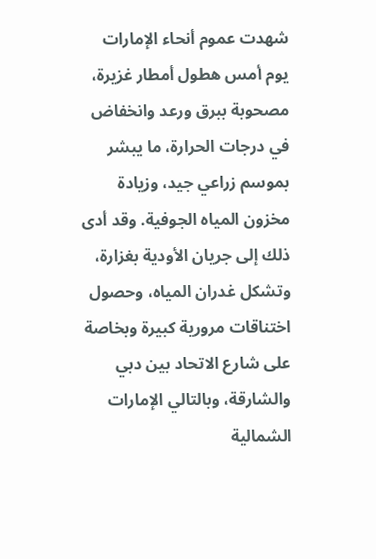شهدت عموم أنحاء الإمارات يوم أمس هطول أمطار غزيرة، مصحوبة ببرق ورعد وانخفاض في درجات الحرارة، ما يبشر بموسم زراعي جيد، وزيادة مخزون المياه الجوفية. وقد أدى ذلك إلى جريان الأودية بغزارة، وتشكل غدران المياه، وحصول اختناقات مرورية كبيرة وبخاصة على شارع الاتحاد بين دبي والشارقة، وبالتالي الإمارات الشمالية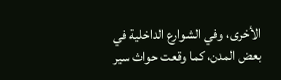الأخرى، وفي الشوارع الداخلية في بعض المدن، كما وقعت حواث سير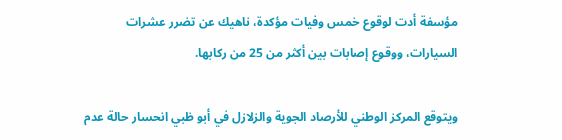مؤسفة أدت لوقوع خمس وفيات مؤكدة، ناهيك عن تضرر عشرات السيارات، ووقوع إصابات بين أكثر من 25 من ركابها.

ويتوقع المركز الوطني للأرصاد الجوية والزلازل في أبو ظبي انحسار حالة عدم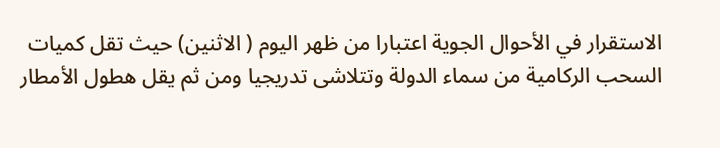الاستقرار في الأحوال الجوية اعتبارا من ظهر اليوم ( الاثنين) حيث تقل كميات السحب الركامية من سماء الدولة وتتلاشى تدريجيا ومن ثم يقل هطول الأمطار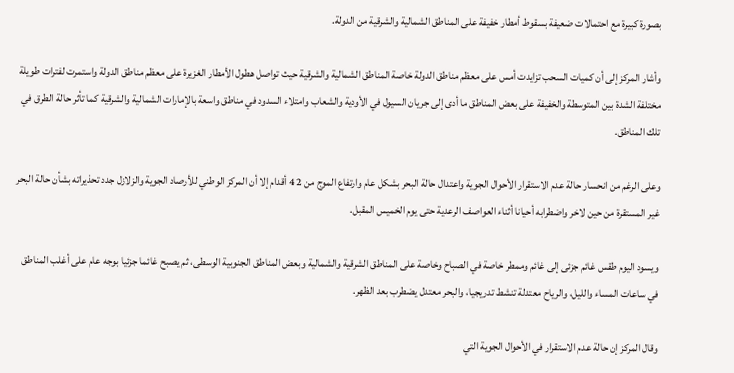بصورة كبيرة مع احتمالات ضعيفة بسقوط أمطار خفيفة على المناطق الشمالية والشرقية من الدولة.

وأشار المركز إلى أن كميات السحب تزايدت أمس على معظم مناطق الدولة خاصة المناطق الشمالية والشرقية حيث تواصل هطول الأمطار الغزيرة على معظم مناطق الدولة واستمرت لفترات طويلة مختلفة الشدة بين المتوسطة والخفيفة على بعض المناطق ما أدى إلى جريان السيول في الأودية والشعاب وامتلاء السدود في مناطق واسعة بالإمارات الشمالية والشرقية كما تأثر حالة الطرق في تلك المناطق.

وعلى الرغم من انحسار حالة عدم الاستقرار الأحوال الجوية واعتدال حالة البحر بشكل عام وارتفاع الموج من 2 4 أقدام إلا أن المركز الوطني للأرصاد الجوية والزلازل جدد تحذيراته بشأن حالة البحر غير المستقرة من حين لاخر واضطرابه أحيانا أثناء العواصف الرعدية حتى يوم الخميس المقبل.

ويسود اليوم طقس غائم جزئى إلى غائم وممطر خاصة في الصباح وخاصة على المناطق الشرقية والشمالية وبعض المناطق الجنوبية الوسطى، ثم يصبح غائما جزئيا بوجه عام على أغلب المناطق في ساعات المساء والليل، والرياح معتدلة تنشط تدريجيا، والبحر معتدل يضطرب بعد الظهر.

وقال المركز إن حالة عدم الاستقرار في الأحوال الجوية التي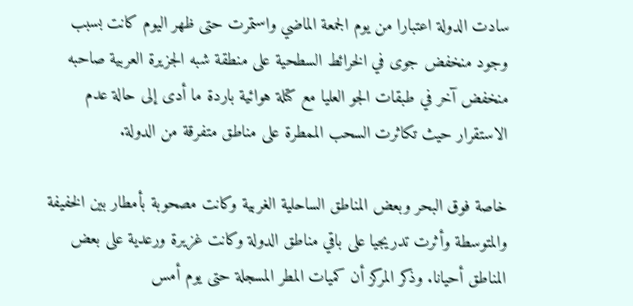سادت الدولة اعتبارا من يوم الجمعة الماضي واستمرت حتى ظهر اليوم كانت بسبب وجود منخفض جوى في الخرائط السطحية على منطقة شبه الجزيرة العربية صاحبه منخفض آخر في طبقات الجو العليا مع كتلة هوائية باردة ما أدى إلى حالة عدم الاستقرار حيث تكاثرت السحب الممطرة على مناطق متفرقة من الدولة.

خاصة فوق البحر وبعض المناطق الساحلية الغربية وكانت مصحوبة بأمطار بين الخفيفة والمتوسطة وأثرت تدريجيا على باقي مناطق الدولة وكانت غزيرة ورعدية على بعض المناطق أحيانا. وذكر المركز أن كميات المطر المسجلة حتى يوم أمس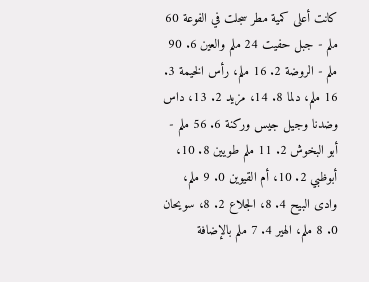كانت أعلى كمية مطر سجلت في الفوعة 60 ملم - جبل حفيت 24 ملم والعين 6. 90 ملم - الروضة 2. 16 ملم، رأس الخيمة 3. 16 ملم، دلما 8. 14، مزيد 2. 13، داس وضدنا وجيل جيس وركنة 6. 56 ملم - أبو البخوش 2. 11 ملم طويين 8. 10، أبوظبي 2. 10، أم القيوين 0. 9 ملم، وادى البيح 4. 8، الجلاع 2. 8، سويحان 0. 8 ملم، الهير 4. 7 ملم بالإضافة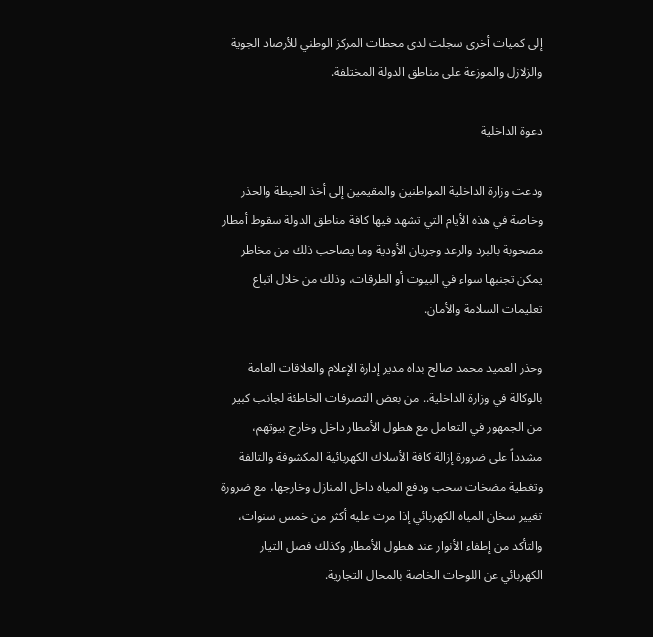إلى كميات أخرى سجلت لدى محطات المركز الوطني للأرصاد الجوية والزلازل والموزعة على مناطق الدولة المختلفة.

دعوة الداخلية

ودعت وزارة الداخلية المواطنين والمقيمين إلى أخذ الحيطة والحذر وخاصة في هذه الأيام التي تشهد فيها كافة مناطق الدولة سقوط أمطار مصحوبة بالبرد والرعد وجريان الأودية وما يصاحب ذلك من مخاطر يمكن تجنبها سواء في البيوت أو الطرقات، وذلك من خلال اتباع تعليمات السلامة والأمان.

وحذر العميد محمد صالح بداه مدير إدارة الإعلام والعلاقات العامة بالوكالة في وزارة الداخلية.. من بعض التصرفات الخاطئة لجانب كبير من الجمهور في التعامل مع هطول الأمطار داخل وخارج بيوتهم، مشدداً على ضرورة إزالة كافة الأسلاك الكهربائية المكشوفة والتالفة وتغطية مضخات سحب ودفع المياه داخل المنازل وخارجها، مع ضرورة تغيير سخان المياه الكهربائي إذا مرت عليه أكثر من خمس سنوات، والتأكد من إطفاء الأنوار عند هطول الأمطار وكذلك فصل التيار الكهربائي عن اللوحات الخاصة بالمحال التجارية.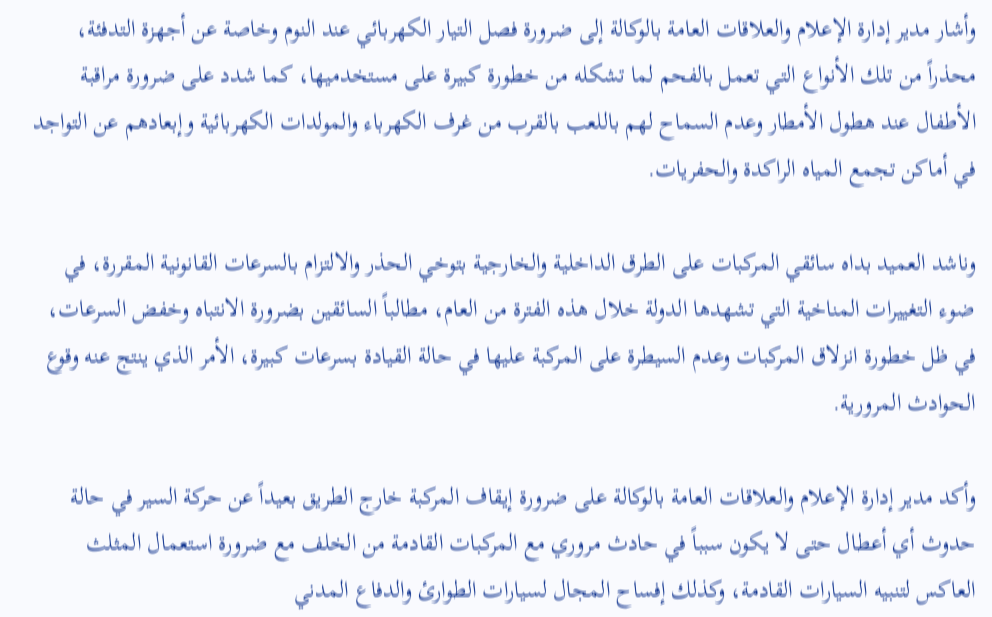وأشار مدير إدارة الإعلام والعلاقات العامة بالوكالة إلى ضرورة فصل التيار الكهربائي عند النوم وخاصة عن أجهزة التدفئة، محذراً من تلك الأنواع التي تعمل بالفحم لما تشكله من خطورة كبيرة على مستخدميها، كما شدد على ضرورة مراقبة الأطفال عند هطول الأمطار وعدم السماح لهم باللعب بالقرب من غرف الكهرباء والمولدات الكهربائية وإبعادهم عن التواجد في أماكن تجمع المياه الراكدة والحفريات.

وناشد العميد بداه سائقي المركبات على الطرق الداخلية والخارجية بتوخي الحذر والالتزام بالسرعات القانونية المقررة، في ضوء التغييرات المناخية التي تشهدها الدولة خلال هذه الفترة من العام، مطالباً السائقين بضرورة الانتباه وخفض السرعات، في ظل خطورة انزلاق المركبات وعدم السيطرة على المركبة عليها في حالة القيادة بسرعات كبيرة، الأمر الذي ينتج عنه وقوع الحوادث المرورية.

وأكد مدير إدارة الإعلام والعلاقات العامة بالوكالة على ضرورة إيقاف المركبة خارج الطريق بعيداً عن حركة السير في حالة حدوث أي أعطال حتى لا يكون سبباً في حادث مروري مع المركبات القادمة من الخلف مع ضرورة استعمال المثلث العاكس لتنبيه السيارات القادمة، وكذلك إفساح المجال لسيارات الطوارئ والدفاع المدني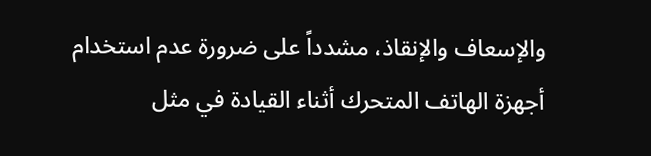والإسعاف والإنقاذ، مشدداً على ضرورة عدم استخدام أجهزة الهاتف المتحرك أثناء القيادة في مثل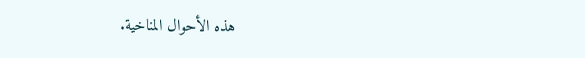هذه الأحوال المناخية.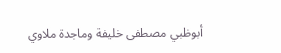أبوظبي مصطفى خليفة وماجدة ملاوي